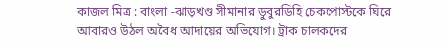কাজল মিত্র : বাংলা -ঝাড়খণ্ড সীমানার ডুবুরডিহি চেকপোস্টকে ঘিরে আবারও উঠল অবৈধ আদায়ের অভিযোগ। ট্রাক চালকদের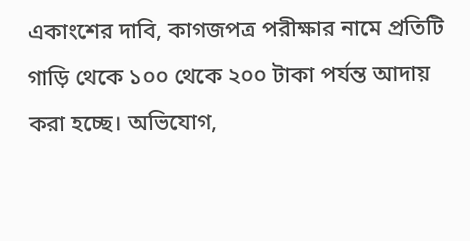একাংশের দাবি, কাগজপত্র পরীক্ষার নামে প্রতিটি গাড়ি থেকে ১০০ থেকে ২০০ টাকা পর্যন্ত আদায় করা হচ্ছে। অভিযোগ,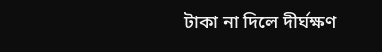টাকা না দিলে দীর্ঘক্ষণ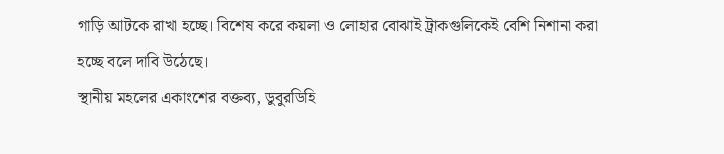গাড়ি আটকে রাখা হচ্ছে। বিশেষ করে কয়লা ও লোহার বোঝাই ট্রাকগুলিকেই বেশি নিশানা করা হচ্ছে বলে দাবি উঠেছে।
স্থানীয় মহলের একাংশের বক্তব্য, ডুবুরডিহি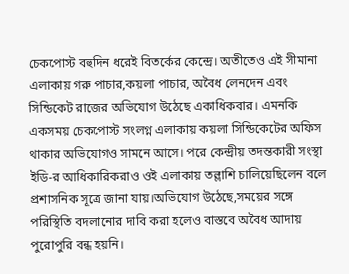চেকপোস্ট বহুদিন ধরেই বিতর্কের কেন্দ্রে। অতীতেও এই সীমানা এলাকায় গরু পাচার,কয়লা পাচার, অবৈধ লেনদেন এবং সিন্ডিকেট রাজের অভিযোগ উঠেছে একাধিকবার। এমনকি একসময় চেকপোস্ট সংলগ্ন এলাকায় কয়লা সিন্ডিকেটের অফিস থাকার অভিযোগও সামনে আসে। পরে কেন্দ্রীয় তদন্তকারী সংস্থা ইডি-র আধিকারিকরাও ওই এলাকায় তল্লাশি চালিয়েছিলেন বলে প্রশাসনিক সূত্রে জানা যায়।অভিযোগ উঠেছে,সময়ের সঙ্গে পরিস্থিতি বদলানোর দাবি করা হলেও বাস্তবে অবৈধ আদায় পুরোপুরি বন্ধ হয়নি।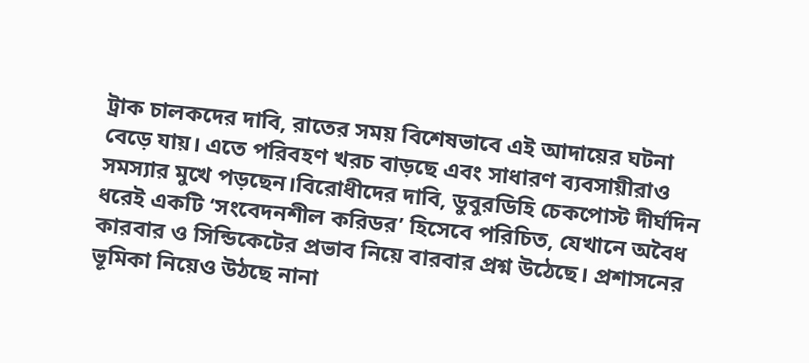ট্রাক চালকদের দাবি, রাতের সময় বিশেষভাবে এই আদায়ের ঘটনা বেড়ে যায়। এতে পরিবহণ খরচ বাড়ছে এবং সাধারণ ব্যবসায়ীরাও সমস্যার মুখে পড়ছেন।বিরোধীদের দাবি, ডুবুরডিহি চেকপোস্ট দীর্ঘদিন ধরেই একটি ‘সংবেদনশীল করিডর’ হিসেবে পরিচিত, যেখানে অবৈধ কারবার ও সিন্ডিকেটের প্রভাব নিয়ে বারবার প্রশ্ন উঠেছে। প্রশাসনের ভূমিকা নিয়েও উঠছে নানা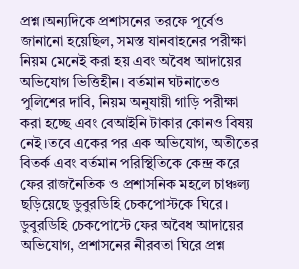প্রশ্ন।অন্যদিকে প্রশাসনের তরফে পূর্বেও জানানো হয়েছিল, সমস্ত যানবাহনের পরীক্ষা নিয়ম মেনেই করা হয় এবং অবৈধ আদায়ের অভিযোগ ভিত্তিহীন। বর্তমান ঘটনাতেও পুলিশের দাবি, নিয়ম অনুযায়ী গাড়ি পরীক্ষা করা হচ্ছে এবং বেআইনি টাকার কোনও বিষয় নেই।তবে একের পর এক অভিযোগ, অতীতের বিতর্ক এবং বর্তমান পরিস্থিতিকে কেন্দ্র করে ফের রাজনৈতিক ও প্রশাসনিক মহলে চাঞ্চল্য ছড়িয়েছে ডুবুরডিহি চেকপোস্টকে ঘিরে।
ডুবুরডিহি চেকপোস্টে ফের অবৈধ আদায়ের অভিযোগ, প্রশাসনের নীরবতা ঘিরে প্রশ্ন